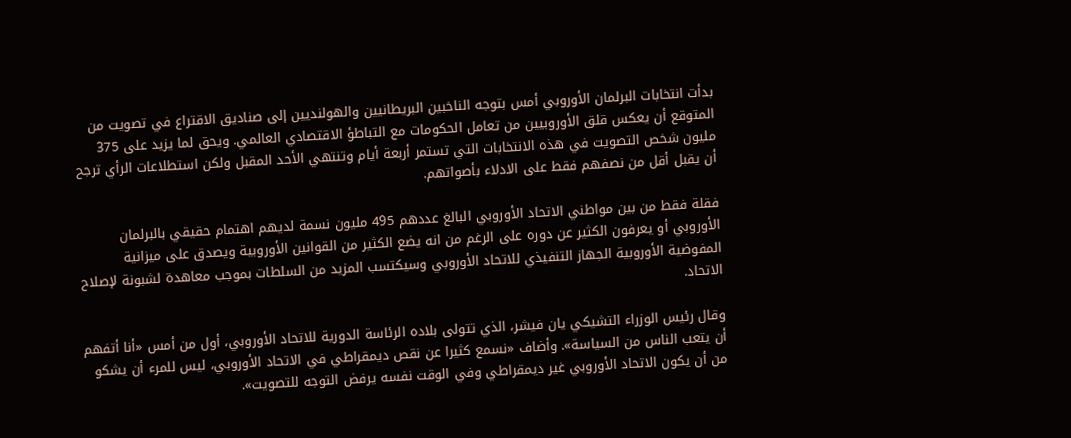بدأت انتخابات البرلمان الأوروبي أمس بتوجه الناخبين البريطانيين والهولنديين إلى صناديق الاقتراع في تصويت من المتوقع أن يعكس قلق الأوروبيين من تعامل الحكومات مع التباطؤ الاقتصادي العالمي. ويحق لما يزيد على 375 مليون شخص التصويت في هذه الانتخابات التي تستمر أربعة أيام وتنتهي الأحد المقبل ولكن استطلاعات الرأي ترجح أن يقبل أقل من نصفهم فقط على الادلاء بأصواتهم.

فقلة فقط من بين مواطني الاتحاد الأوروبي البالغ عددهم 495 مليون نسمة لديهم اهتمام حقيقي بالبرلمان الأوروبي أو يعرفون الكثير عن دوره على الرغم من انه يضع الكثير من القوانين الأوروبية ويصدق على ميزانية المفوضية الأوروبية الجهاز التنفيذي للاتحاد الأوروبي وسيكتسب المزيد من السلطات بموجب معاهدة لشبونة لإصلاح الاتحاد.

وقال رئيس الوزراء التشيكي يان فيشر، الذي تتولى بلاده الرئاسة الدورية للاتحاد الأوروبي، أول من أمس «أنا أتفهم أن يتعب الناس من السياسة». وأضاف «نسمع كثيرا عن نقص ديمقراطي في الاتحاد الأوروبي، ليس للمرء أن يشكو من أن يكون الاتحاد الأوروبي غير ديمقراطي وفي الوقت نفسه يرفض التوجه للتصويت».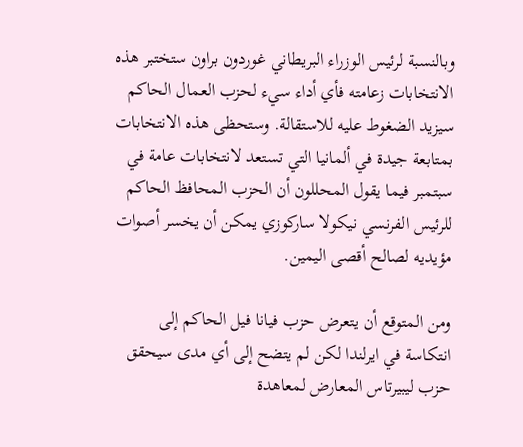وبالنسبة لرئيس الوزراء البريطاني غوردون براون ستختبر هذه الانتخابات زعامته فأي أداء سيء لحزب العمال الحاكم سيزيد الضغوط عليه للاستقالة. وستحظى هذه الانتخابات بمتابعة جيدة في ألمانيا التي تستعد لانتخابات عامة في سبتمبر فيما يقول المحللون أن الحزب المحافظ الحاكم للرئيس الفرنسي نيكولا ساركوزي يمكن أن يخسر أصوات مؤيديه لصالح أقصى اليمين.

ومن المتوقع أن يتعرض حزب فيانا فيل الحاكم إلى انتكاسة في ايرلندا لكن لم يتضح إلى أي مدى سيحقق حزب ليبيرتاس المعارض لمعاهدة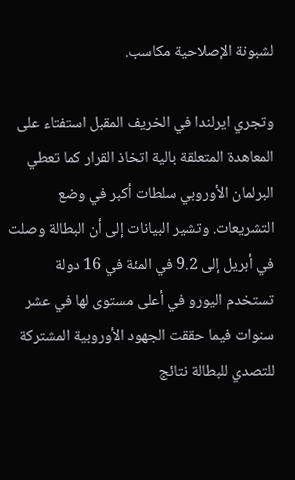لشبونة الإصلاحية مكاسب.

وتجري ايرلندا في الخريف المقبل استفتاء على المعاهدة المتعلقة بالية اتخاذ القرار كما تعطي البرلمان الأوروبي سلطات أكبر في وضع التشريعات. وتشير البيانات إلى أن البطالة وصلت في أبريل إلى 9.2 في المئة في 16 دولة تستخدم اليورو في أعلى مستوى لها في عشر سنوات فيما حققت الجهود الأوروبية المشتركة للتصدي للبطالة نتائج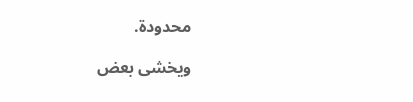محدودة.

ويخشى بعض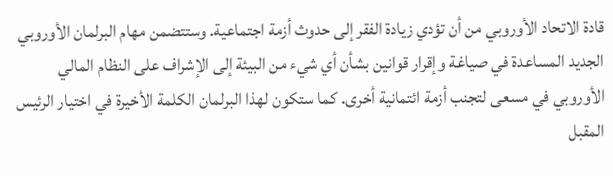قادة الاتحاد الأوروبي من أن تؤدي زيادة الفقر إلى حدوث أزمة اجتماعية. وستتضمن مهام البرلمان الأوروبي الجديد المساعدة في صياغة وإقرار قوانين بشأن أي شيء من البيئة إلى الإشراف على النظام المالي الأوروبي في مسعى لتجنب أزمة ائتمانية أخرى. كما ستكون لهذا البرلمان الكلمة الأخيرة في اختيار الرئيس المقبل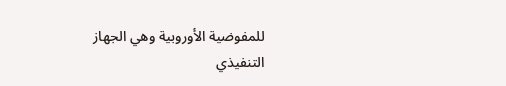للمفوضية الأوروبية وهي الجهاز التنفيذي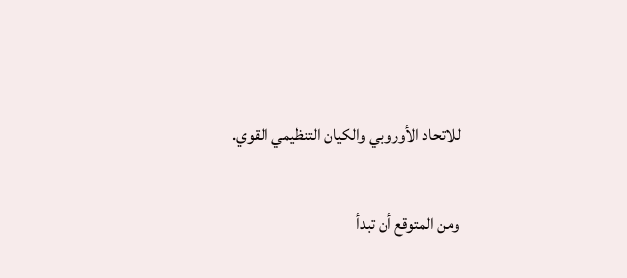للاتحاد الأوروبي والكيان التنظيمي القوي.

ومن المتوقع أن تبدأ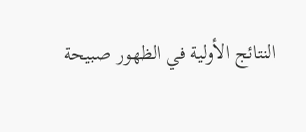النتائج الأولية في الظهور صبيحة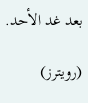بعد غد الأحد.

(رويترز)